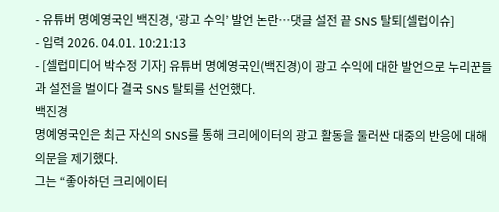- 유튜버 명예영국인 백진경, ‘광고 수익’ 발언 논란…댓글 설전 끝 SNS 탈퇴[셀럽이슈]
- 입력 2026. 04.01. 10:21:13
- [셀럽미디어 박수정 기자] 유튜버 명예영국인(백진경)이 광고 수익에 대한 발언으로 누리꾼들과 설전을 벌이다 결국 SNS 탈퇴를 선언했다.
백진경
명예영국인은 최근 자신의 SNS를 통해 크리에이터의 광고 활동을 둘러싼 대중의 반응에 대해 의문을 제기했다.
그는 “좋아하던 크리에이터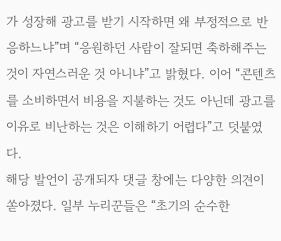가 성장해 광고를 받기 시작하면 왜 부정적으로 반응하느냐”며 “응원하던 사람이 잘되면 축하해주는 것이 자연스러운 것 아니냐”고 밝혔다. 이어 “콘텐츠를 소비하면서 비용을 지불하는 것도 아닌데 광고를 이유로 비난하는 것은 이해하기 어렵다”고 덧붙였다.
해당 발언이 공개되자 댓글 창에는 다양한 의견이 쏟아졌다. 일부 누리꾼들은 “초기의 순수한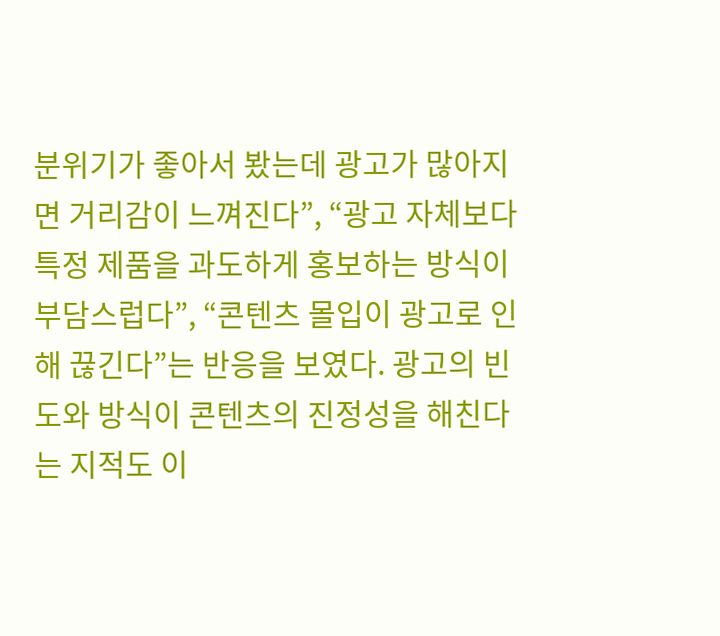분위기가 좋아서 봤는데 광고가 많아지면 거리감이 느껴진다”, “광고 자체보다 특정 제품을 과도하게 홍보하는 방식이 부담스럽다”, “콘텐츠 몰입이 광고로 인해 끊긴다”는 반응을 보였다. 광고의 빈도와 방식이 콘텐츠의 진정성을 해친다는 지적도 이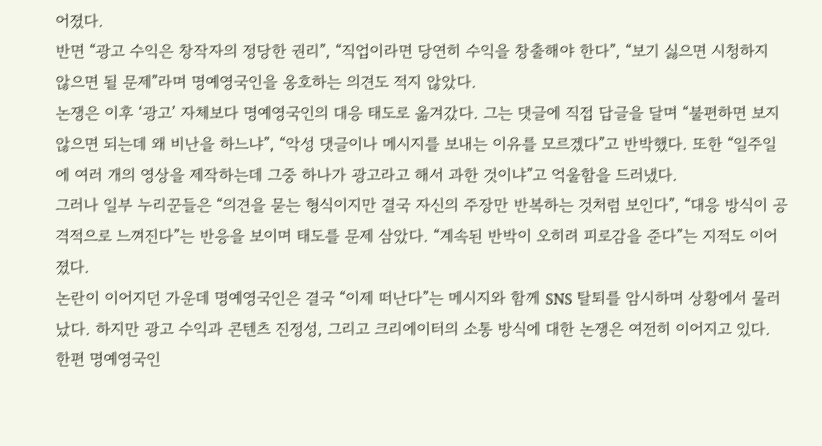어졌다.
반면 “광고 수익은 창작자의 정당한 권리”, “직업이라면 당연히 수익을 창출해야 한다”, “보기 싫으면 시청하지 않으면 될 문제”라며 명예영국인을 옹호하는 의견도 적지 않았다.
논쟁은 이후 ‘광고’ 자체보다 명예영국인의 대응 태도로 옮겨갔다. 그는 댓글에 직접 답글을 달며 “불편하면 보지 않으면 되는데 왜 비난을 하느냐”, “악성 댓글이나 메시지를 보내는 이유를 모르겠다”고 반박했다. 또한 “일주일에 여러 개의 영상을 제작하는데 그중 하나가 광고라고 해서 과한 것이냐”고 억울함을 드러냈다.
그러나 일부 누리꾼들은 “의견을 묻는 형식이지만 결국 자신의 주장만 반복하는 것처럼 보인다”, “대응 방식이 공격적으로 느껴진다”는 반응을 보이며 태도를 문제 삼았다. “계속된 반박이 오히려 피로감을 준다”는 지적도 이어졌다.
논란이 이어지던 가운데 명예영국인은 결국 “이제 떠난다”는 메시지와 함께 SNS 탈퇴를 암시하며 상황에서 물러났다. 하지만 광고 수익과 콘텐츠 진정성, 그리고 크리에이터의 소통 방식에 대한 논쟁은 여전히 이어지고 있다.
한편 명예영국인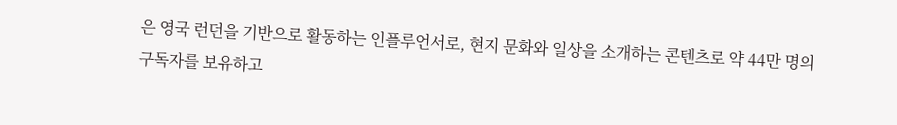은 영국 런던을 기반으로 활동하는 인플루언서로, 현지 문화와 일상을 소개하는 콘텐츠로 약 44만 명의 구독자를 보유하고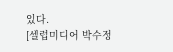있다.
[셀럽미디어 박수정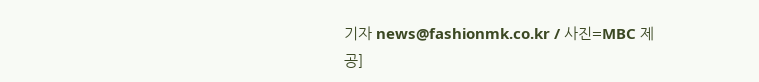기자 news@fashionmk.co.kr / 사진=MBC 제공]